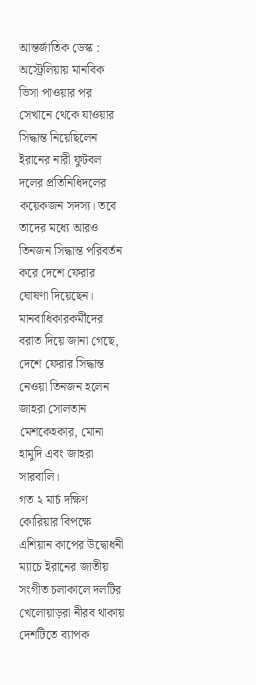আন্তর্জাতিক ডেস্ক : অস্ট্রেলিয়ায় মানবিক ভিসা পাওয়ার পর সেখানে থেকে যাওয়ার সিদ্ধান্ত নিয়েছিলেন ইরানের নারী ফুটবল দলের প্রতিনিধিদলের কয়েকজন সদস্য। তবে তাদের মধ্যে আরও তিনজন সিদ্ধান্ত পরিবর্তন করে দেশে ফেরার ঘোষণা দিয়েছেন।
মানবাধিকারকর্মীদের বরাত দিয়ে জানা গেছে, দেশে ফেরার সিদ্ধান্ত নেওয়া তিনজন হলেন জাহরা সোলতান মেশকেহকার, মোনা হামুদি এবং জাহরা সারবালি।
গত ২ মার্চ দক্ষিণ কোরিয়ার বিপক্ষে এশিয়ান কাপের উদ্বোধনী ম্যাচে ইরানের জাতীয় সংগীত চলাকালে দলটির খেলোয়াড়রা নীরব থাকায় দেশটিতে ব্যাপক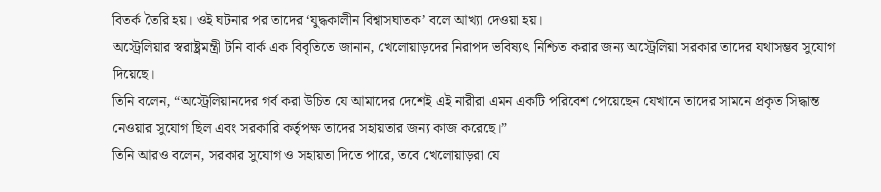বিতর্ক তৈরি হয়। ওই ঘটনার পর তাদের ‘যুদ্ধকালীন বিশ্বাসঘাতক’ বলে আখ্যা দেওয়া হয়।
অস্ট্রেলিয়ার স্বরাষ্ট্রমন্ত্রী টনি বার্ক এক বিবৃতিতে জানান, খেলোয়াড়দের নিরাপদ ভবিষ্যৎ নিশ্চিত করার জন্য অস্ট্রেলিয়া সরকার তাদের যথাসম্ভব সুযোগ দিয়েছে।
তিনি বলেন, “অস্ট্রেলিয়ানদের গর্ব করা উচিত যে আমাদের দেশেই এই নারীরা এমন একটি পরিবেশ পেয়েছেন যেখানে তাদের সামনে প্রকৃত সিদ্ধান্ত নেওয়ার সুযোগ ছিল এবং সরকারি কর্তৃপক্ষ তাদের সহায়তার জন্য কাজ করেছে।”
তিনি আরও বলেন, সরকার সুযোগ ও সহায়তা দিতে পারে, তবে খেলোয়াড়রা যে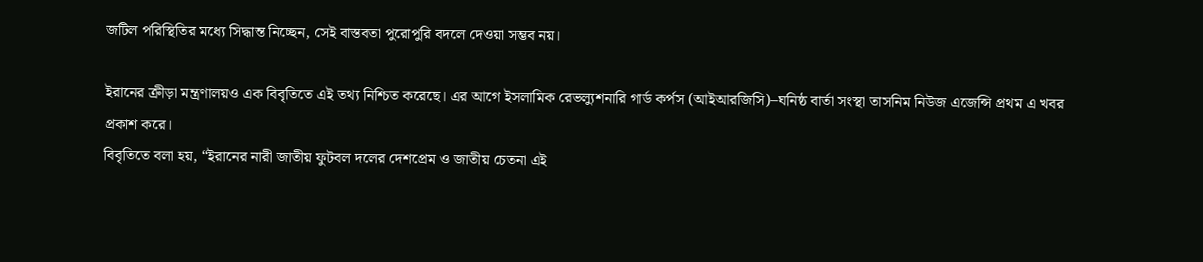জটিল পরিস্থিতির মধ্যে সিদ্ধান্ত নিচ্ছেন, সেই বাস্তবতা পুরোপুরি বদলে দেওয়া সম্ভব নয়।

ইরানের ক্রীড়া মন্ত্রণালয়ও এক বিবৃতিতে এই তথ্য নিশ্চিত করেছে। এর আগে ইসলামিক রেভল্যুশনারি গার্ড কর্পস (আইআরজিসি)–ঘনিষ্ঠ বার্তা সংস্থা তাসনিম নিউজ এজেন্সি প্রথম এ খবর প্রকাশ করে।
বিবৃতিতে বলা হয়, “ইরানের নারী জাতীয় ফুটবল দলের দেশপ্রেম ও জাতীয় চেতনা এই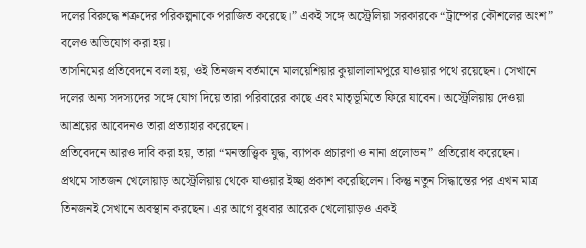দলের বিরুদ্ধে শত্রুদের পরিকল্পনাকে পরাজিত করেছে।” একই সঙ্গে অস্ট্রেলিয়া সরকারকে “ট্রাম্পের কৌশলের অংশ” বলেও অভিযোগ করা হয়।
তাসনিমের প্রতিবেদনে বলা হয়, ওই তিনজন বর্তমানে মালয়েশিয়ার কুয়ালালামপুরে যাওয়ার পথে রয়েছেন। সেখানে দলের অন্য সদস্যদের সঙ্গে যোগ দিয়ে তারা পরিবারের কাছে এবং মাতৃভূমিতে ফিরে যাবেন। অস্ট্রেলিয়ায় দেওয়া আশ্রয়ের আবেদনও তারা প্রত্যাহার করেছেন।
প্রতিবেদনে আরও দাবি করা হয়, তারা “মনস্তাত্ত্বিক যুদ্ধ, ব্যাপক প্রচারণা ও নানা প্রলোভন” প্রতিরোধ করেছেন।
প্রথমে সাতজন খেলোয়াড় অস্ট্রেলিয়ায় থেকে যাওয়ার ইচ্ছা প্রকাশ করেছিলেন। কিন্তু নতুন সিদ্ধান্তের পর এখন মাত্র তিনজনই সেখানে অবস্থান করছেন। এর আগে বুধবার আরেক খেলোয়াড়ও একই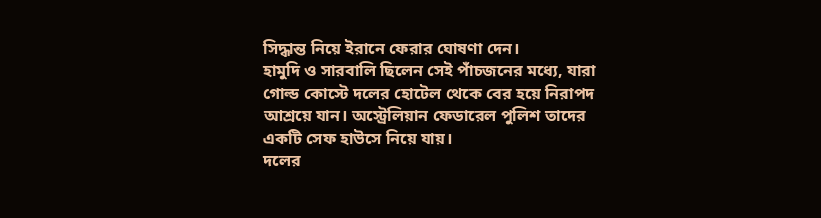সিদ্ধান্ত নিয়ে ইরানে ফেরার ঘোষণা দেন।
হামুদি ও সারবালি ছিলেন সেই পাঁচজনের মধ্যে, যারা গোল্ড কোস্টে দলের হোটেল থেকে বের হয়ে নিরাপদ আশ্রয়ে যান। অস্ট্রেলিয়ান ফেডারেল পুলিশ তাদের একটি সেফ হাউসে নিয়ে যায়।
দলের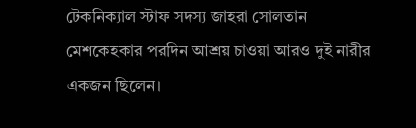টেকনিক্যাল স্টাফ সদস্য জাহরা সোলতান মেশকেহকার পরদিন আশ্রয় চাওয়া আরও দুই নারীর একজন ছিলেন।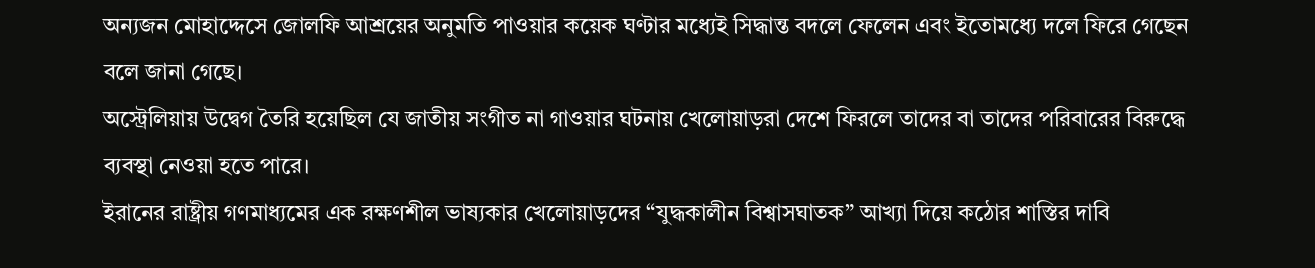অন্যজন মোহাদ্দেসে জোলফি আশ্রয়ের অনুমতি পাওয়ার কয়েক ঘণ্টার মধ্যেই সিদ্ধান্ত বদলে ফেলেন এবং ইতোমধ্যে দলে ফিরে গেছেন বলে জানা গেছে।
অস্ট্রেলিয়ায় উদ্বেগ তৈরি হয়েছিল যে জাতীয় সংগীত না গাওয়ার ঘটনায় খেলোয়াড়রা দেশে ফিরলে তাদের বা তাদের পরিবারের বিরুদ্ধে ব্যবস্থা নেওয়া হতে পারে।
ইরানের রাষ্ট্রীয় গণমাধ্যমের এক রক্ষণশীল ভাষ্যকার খেলোয়াড়দের “যুদ্ধকালীন বিশ্বাসঘাতক” আখ্যা দিয়ে কঠোর শাস্তির দাবি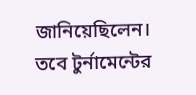জানিয়েছিলেন।
তবে টুর্নামেন্টের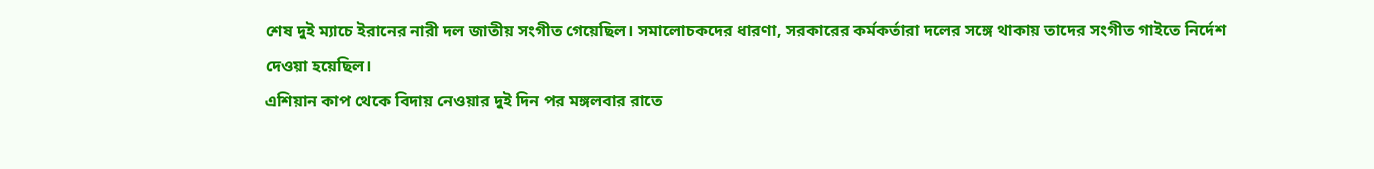শেষ দুই ম্যাচে ইরানের নারী দল জাতীয় সংগীত গেয়েছিল। সমালোচকদের ধারণা, সরকারের কর্মকর্তারা দলের সঙ্গে থাকায় তাদের সংগীত গাইতে নির্দেশ দেওয়া হয়েছিল।
এশিয়ান কাপ থেকে বিদায় নেওয়ার দুই দিন পর মঙ্গলবার রাতে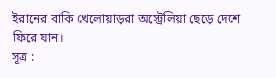ইরানের বাকি খেলোয়াড়রা অস্ট্রেলিয়া ছেড়ে দেশে ফিরে যান।
সূত্র :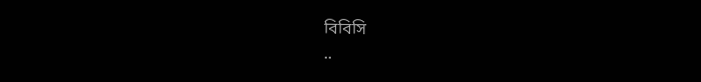বিবিসি
..